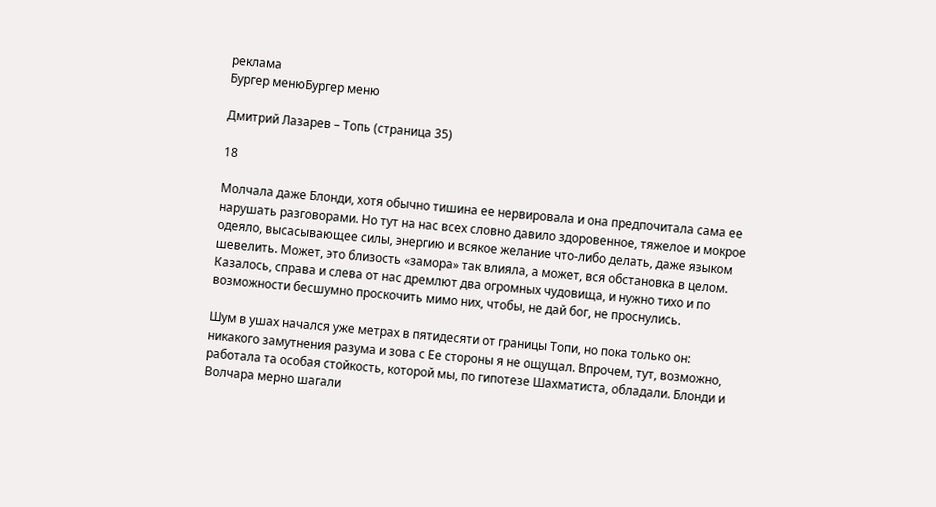реклама
Бургер менюБургер меню

Дмитрий Лазарев – Топь (страница 35)

18

Молчала даже Блонди, хотя обычно тишина ее нервировала и она предпочитала сама ее нарушать разговорами. Но тут на нас всех словно давило здоровенное, тяжелое и мокрое одеяло, высасывающее силы, энергию и всякое желание что-либо делать, даже языком шевелить. Может, это близость «замора» так влияла, а может, вся обстановка в целом. Казалось, справа и слева от нас дремлют два огромных чудовища, и нужно тихо и по возможности бесшумно проскочить мимо них, чтобы, не дай бог, не проснулись.

Шум в ушах начался уже метрах в пятидесяти от границы Топи, но пока только он: никакого замутнения разума и зова с Ее стороны я не ощущал. Впрочем, тут, возможно, работала та особая стойкость, которой мы, по гипотезе Шахматиста, обладали. Блонди и Волчара мерно шагали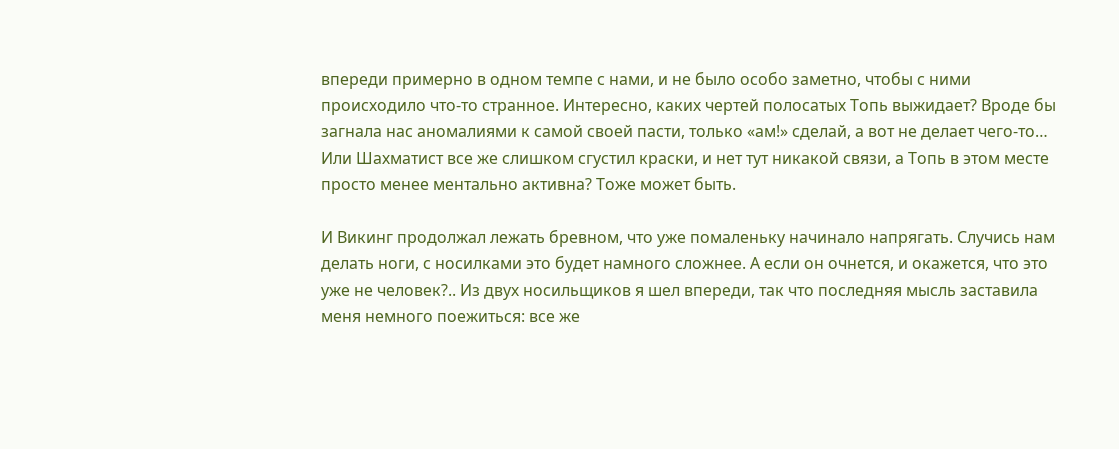впереди примерно в одном темпе с нами, и не было особо заметно, чтобы с ними происходило что-то странное. Интересно, каких чертей полосатых Топь выжидает? Вроде бы загнала нас аномалиями к самой своей пасти, только «ам!» сделай, а вот не делает чего-то… Или Шахматист все же слишком сгустил краски, и нет тут никакой связи, а Топь в этом месте просто менее ментально активна? Тоже может быть.

И Викинг продолжал лежать бревном, что уже помаленьку начинало напрягать. Случись нам делать ноги, с носилками это будет намного сложнее. А если он очнется, и окажется, что это уже не человек?.. Из двух носильщиков я шел впереди, так что последняя мысль заставила меня немного поежиться: все же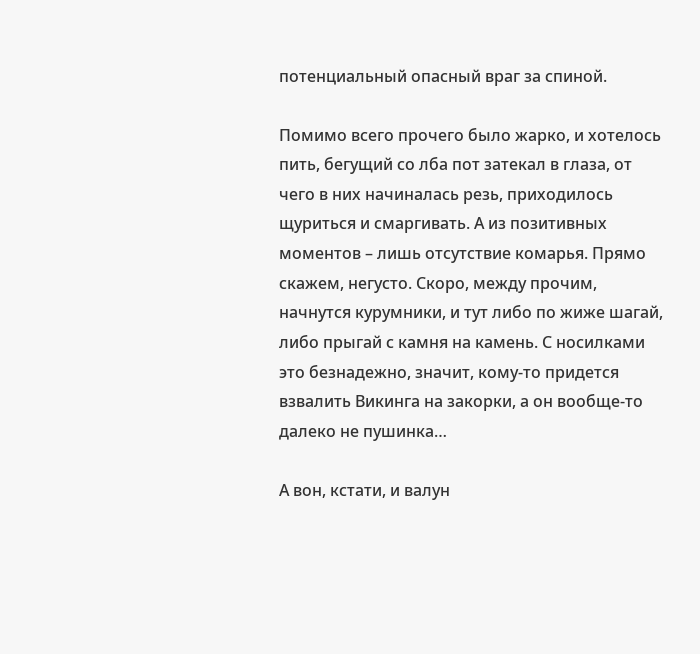потенциальный опасный враг за спиной.

Помимо всего прочего было жарко, и хотелось пить, бегущий со лба пот затекал в глаза, от чего в них начиналась резь, приходилось щуриться и смаргивать. А из позитивных моментов – лишь отсутствие комарья. Прямо скажем, негусто. Скоро, между прочим, начнутся курумники, и тут либо по жиже шагай, либо прыгай с камня на камень. С носилками это безнадежно, значит, кому-то придется взвалить Викинга на закорки, а он вообще-то далеко не пушинка…

А вон, кстати, и валун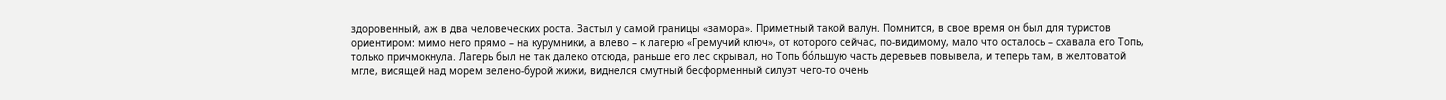здоровенный, аж в два человеческих роста. Застыл у самой границы «замора». Приметный такой валун. Помнится, в свое время он был для туристов ориентиром: мимо него прямо – на курумники, а влево – к лагерю «Гремучий ключ», от которого сейчас, по-видимому, мало что осталось – схавала его Топь, только причмокнула. Лагерь был не так далеко отсюда, раньше его лес скрывал, но Топь бо́льшую часть деревьев повывела, и теперь там, в желтоватой мгле, висящей над морем зелено-бурой жижи, виднелся смутный бесформенный силуэт чего-то очень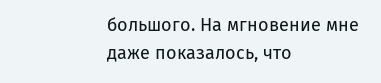большого. На мгновение мне даже показалось, что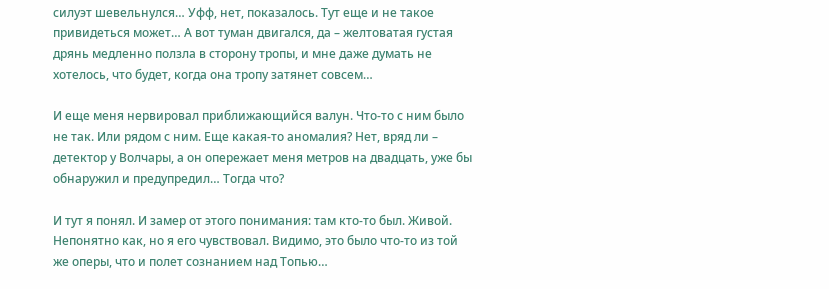силуэт шевельнулся… Уфф, нет, показалось. Тут еще и не такое привидеться может… А вот туман двигался, да – желтоватая густая дрянь медленно ползла в сторону тропы, и мне даже думать не хотелось, что будет, когда она тропу затянет совсем…

И еще меня нервировал приближающийся валун. Что-то с ним было не так. Или рядом с ним. Еще какая-то аномалия? Нет, вряд ли – детектор у Волчары, а он опережает меня метров на двадцать, уже бы обнаружил и предупредил… Тогда что?

И тут я понял. И замер от этого понимания: там кто-то был. Живой. Непонятно как, но я его чувствовал. Видимо, это было что-то из той же оперы, что и полет сознанием над Топью…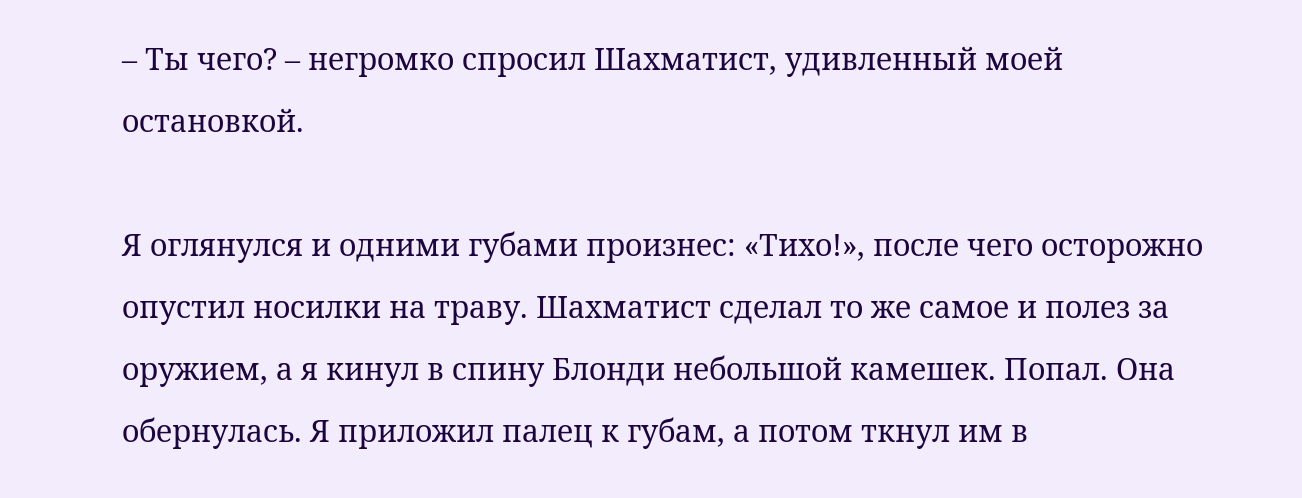– Ты чего? – негромко спросил Шахматист, удивленный моей остановкой.

Я оглянулся и одними губами произнес: «Тихо!», после чего осторожно опустил носилки на траву. Шахматист сделал то же самое и полез за оружием, а я кинул в спину Блонди небольшой камешек. Попал. Она обернулась. Я приложил палец к губам, а потом ткнул им в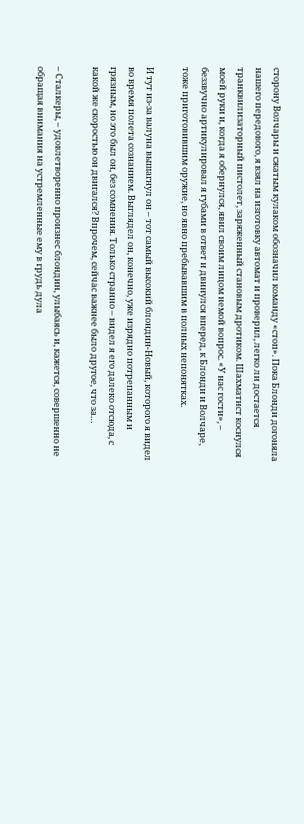сторону Волчары и сжатым кулаком обозначил команду «стоп». Пока Блонди догоняла нашего передового, я взял на изготовку автомат и проверил, легко ли достается транквилизаторный пистолет, заряженный становым дротиком. Шахматист коснулся моей руки и, когда я обернулся, явил своим лицом немой вопрос. «У нас гости», – беззвучно артикулировал я губами в ответ и двинулся вперед, к Блонди и Волчаре, тоже приготовившим оружие, но явно пребывавшим в полных непонятках.

И тут из-за валуна вышагнул он – тот самый высокий блондин-Новый, которого я видел во время полета сознанием. Выглядел он, конечно, уже изрядно потрепанным и грязным, но это был он, без сомнения. Только странно – видел я его далеко отсюда, с какой же скоростью он двигался? Впрочем, сейчас важнее было другое, что за…

– Сталкеры, – удовлетворенно произнес блондин, улыбаясь и, кажется, совершенно не обращая внимания на устремленные ему в грудь дула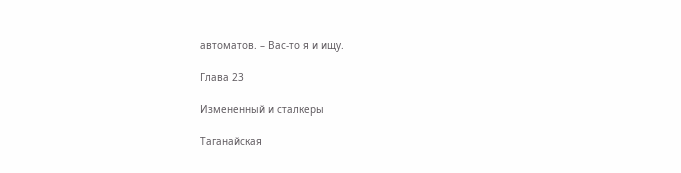автоматов. – Вас-то я и ищу.

Глава 23

Измененный и сталкеры

Таганайская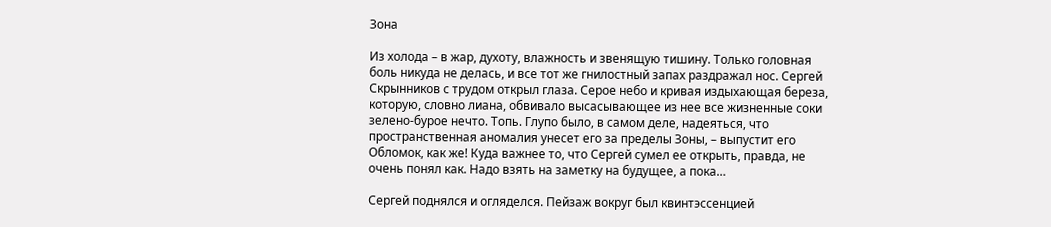Зона

Из холода – в жар, духоту, влажность и звенящую тишину. Только головная боль никуда не делась, и все тот же гнилостный запах раздражал нос. Сергей Скрынников с трудом открыл глаза. Серое небо и кривая издыхающая береза, которую, словно лиана, обвивало высасывающее из нее все жизненные соки зелено-бурое нечто. Топь. Глупо было, в самом деле, надеяться, что пространственная аномалия унесет его за пределы Зоны, – выпустит его Обломок, как же! Куда важнее то, что Сергей сумел ее открыть, правда, не очень понял как. Надо взять на заметку на будущее, а пока…

Сергей поднялся и огляделся. Пейзаж вокруг был квинтэссенцией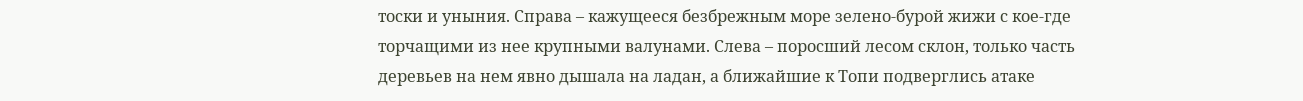тоски и уныния. Справа – кажущееся безбрежным море зелено-бурой жижи с кое-где торчащими из нее крупными валунами. Слева – поросший лесом склон, только часть деревьев на нем явно дышала на ладан, а ближайшие к Топи подверглись атаке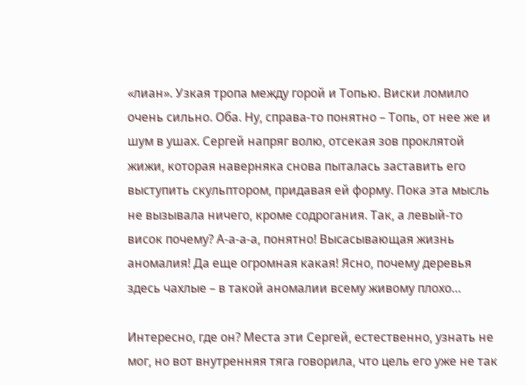«лиан». Узкая тропа между горой и Топью. Виски ломило очень сильно. Оба. Ну, справа-то понятно – Топь, от нее же и шум в ушах. Сергей напряг волю, отсекая зов проклятой жижи, которая наверняка снова пыталась заставить его выступить скульптором, придавая ей форму. Пока эта мысль не вызывала ничего, кроме содрогания. Так, а левый-то висок почему? А-а-а-а, понятно! Высасывающая жизнь аномалия! Да еще огромная какая! Ясно, почему деревья здесь чахлые – в такой аномалии всему живому плохо…

Интересно, где он? Места эти Сергей, естественно, узнать не мог, но вот внутренняя тяга говорила, что цель его уже не так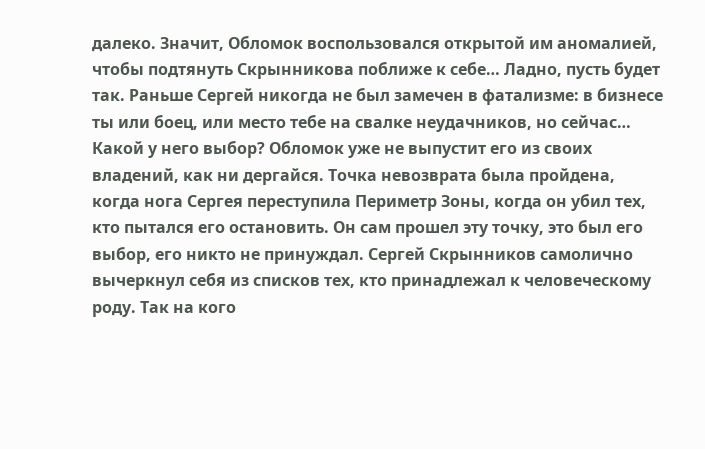далеко. Значит, Обломок воспользовался открытой им аномалией, чтобы подтянуть Скрынникова поближе к себе… Ладно, пусть будет так. Раньше Сергей никогда не был замечен в фатализме: в бизнесе ты или боец, или место тебе на свалке неудачников, но сейчас… Какой у него выбор? Обломок уже не выпустит его из своих владений, как ни дергайся. Точка невозврата была пройдена, когда нога Сергея переступила Периметр Зоны, когда он убил тех, кто пытался его остановить. Он сам прошел эту точку, это был его выбор, его никто не принуждал. Сергей Скрынников самолично вычеркнул себя из списков тех, кто принадлежал к человеческому роду. Так на кого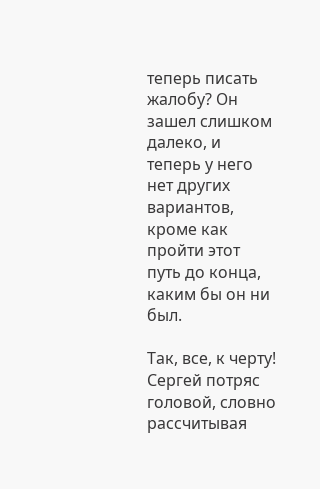теперь писать жалобу? Он зашел слишком далеко, и теперь у него нет других вариантов, кроме как пройти этот путь до конца, каким бы он ни был.

Так, все, к черту! Сергей потряс головой, словно рассчитывая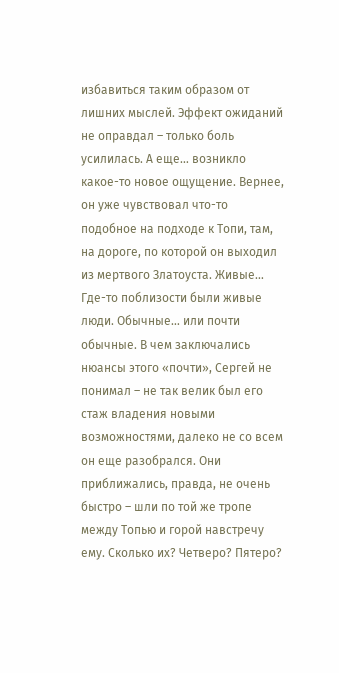избавиться таким образом от лишних мыслей. Эффект ожиданий не оправдал – только боль усилилась. А еще… возникло какое-то новое ощущение. Вернее, он уже чувствовал что-то подобное на подходе к Топи, там, на дороге, по которой он выходил из мертвого Златоуста. Живые… Где-то поблизости были живые люди. Обычные… или почти обычные. В чем заключались нюансы этого «почти», Сергей не понимал – не так велик был его стаж владения новыми возможностями, далеко не со всем он еще разобрался. Они приближались, правда, не очень быстро – шли по той же тропе между Топью и горой навстречу ему. Сколько их? Четверо? Пятеро?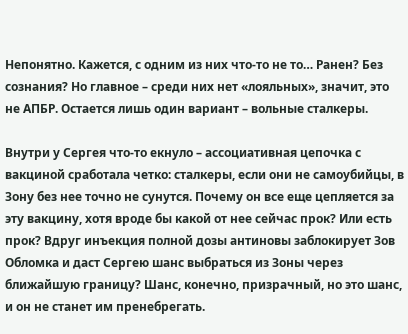Непонятно. Кажется, с одним из них что-то не то… Ранен? Без сознания? Но главное – среди них нет «лояльных», значит, это не АПБР. Остается лишь один вариант – вольные сталкеры.

Внутри у Сергея что-то екнуло – ассоциативная цепочка с вакциной сработала четко: сталкеры, если они не самоубийцы, в Зону без нее точно не сунутся. Почему он все еще цепляется за эту вакцину, хотя вроде бы какой от нее сейчас прок? Или есть прок? Вдруг инъекция полной дозы антиновы заблокирует Зов Обломка и даст Сергею шанс выбраться из Зоны через ближайшую границу? Шанс, конечно, призрачный, но это шанс, и он не станет им пренебрегать.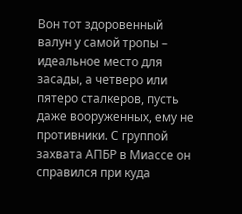Вон тот здоровенный валун у самой тропы – идеальное место для засады, а четверо или пятеро сталкеров, пусть даже вооруженных, ему не противники. С группой захвата АПБР в Миассе он справился при куда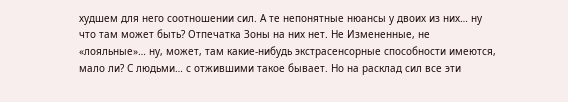худшем для него соотношении сил. А те непонятные нюансы у двоих из них… ну что там может быть? Отпечатка Зоны на них нет. Не Измененные, не «лояльные»… ну, может, там какие-нибудь экстрасенсорные способности имеются, мало ли? С людьми… с отжившими такое бывает. Но на расклад сил все эти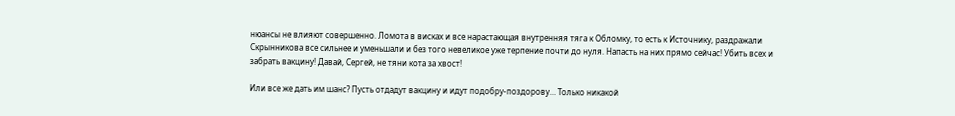нюансы не влияют совершенно. Ломота в висках и все нарастающая внутренняя тяга к Обломку, то есть к Источнику, раздражали Скрынникова все сильнее и уменьшали и без того невеликое уже терпение почти до нуля. Напасть на них прямо сейчас! Убить всех и забрать вакцину! Давай, Сергей, не тяни кота за хвост!

Или все же дать им шанс? Пусть отдадут вакцину и идут подобру-поздорову… Только никакой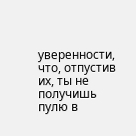уверенности, что, отпустив их, ты не получишь пулю в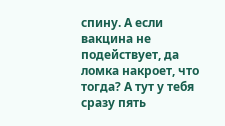спину. А если вакцина не подействует, да ломка накроет, что тогда? А тут у тебя сразу пять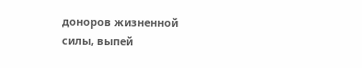доноров жизненной силы, выпей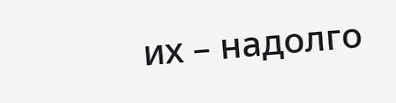их – надолго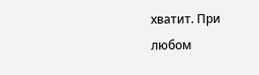хватит. При любом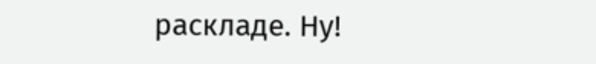раскладе. Ну!